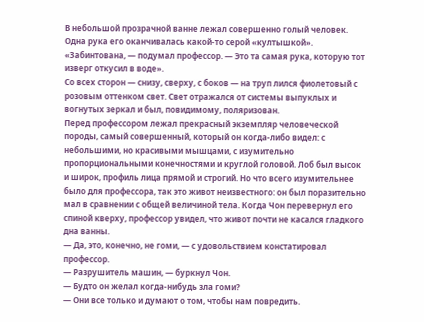В небольшой прозрачной ванне лежал совершенно голый человек. Одна рука его оканчивалась какой-то серой «култышкой». «Забинтована, — подумал профессор. — Это та самая рука, которую тот изверг откусил в воде».
Со всех сторон — снизу, сверху, с боков — на труп лился фиолетовый с розовым оттенком свет. Свет отражался от системы выпуклых и вогнутых зеркал и был, повидимому, поляризован.
Перед профессором лежал прекрасный экземпляр человеческой породы, самый совершенный, который он когда-либо видел: с небольшими, но красивыми мышцами, с изумительно пропорциональными конечностями и круглой головой. Лоб был высок и широк, профиль лица прямой и строгий. Но что всего изумительнее было для профессора, так это живот неизвестного: он был поразительно мал в сравнении с общей величиной тела. Когда Чон перевернул его спиной кверху, профессор увидел, что живот почти не касался гладкого дна ванны.
— Да, это, конечно, не гоми, — с удовольствием констатировал профессор.
— Разрушитель машин, — буркнул Чон.
— Будто он желал когда-нибудь зла гоми?
— Они все только и думают о том, чтобы нам повредить.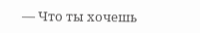— Что ты хочешь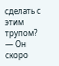сделать с этим трупом?
— Он скоро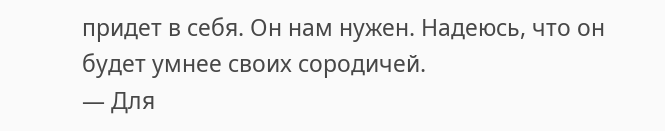придет в себя. Он нам нужен. Надеюсь, что он будет умнее своих сородичей.
— Для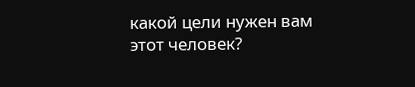какой цели нужен вам этот человек?